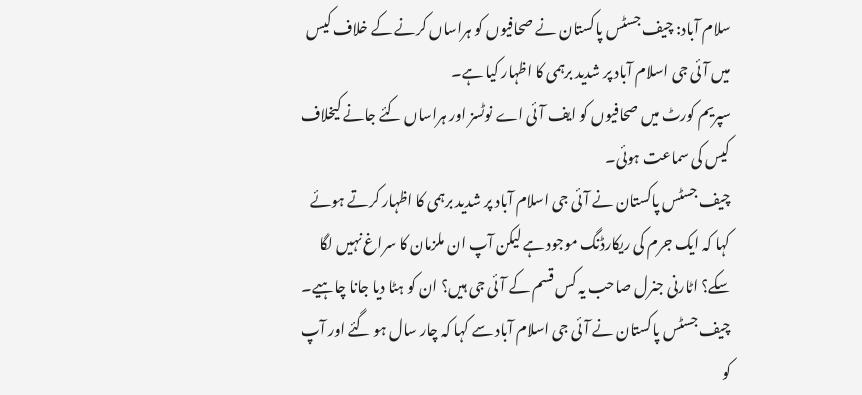سلام آباد: چیف جسٹس پاکستان نے صحافیوں کو ہراساں کرنے کے خلاف کیس میں آئی جی اسلام آباد پر شدید برہمی کا اظہار کیا ہے۔
سپریم کورٹ میں صحافیوں کو ایف آئی اے نوٹسز اور ہراساں کئے جانے کیخلاف کیس کی سماعت ہوئی۔
چیف جسٹس پاکستان نے آئی جی اسلام آباد پر شدید برہمی کا اظہار کرتے ہوئے کہا کہ ایک جرم کی ریکارڈنگ موجود ہے لیکن آپ ان ملزمان کا سراغ نہیں لگا سکے؟ اٹارنی جنرل صاحب یہ کس قسم کے آئی جی ہیں؟ ان کو ہٹا دیا جانا چاہیے۔
چیف جسٹس پاکستان نے آئی جی اسلام آباد سے کہا کہ چار سال ہو گئے اور آپ کو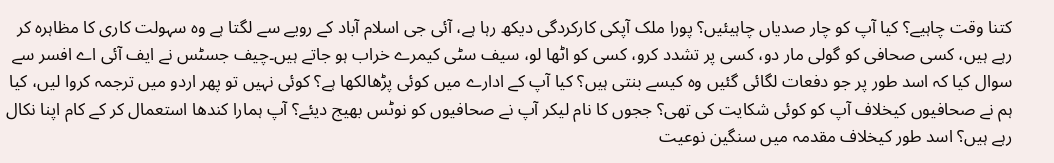کتنا وقت چاہیے؟ کیا آپ کو چار صدیاں چاہیئیں؟ پورا ملک آپکی کارکردگی دیکھ رہا ہے، آئی جی اسلام آباد کے رویے سے لگتا ہے وہ سہولت کاری کا مظاہرہ کر رہے ہیں، کسی صحافی کو گولی مار دو، کسی پر تشدد کرو، کسی کو اٹھا لو، سیف سٹی کیمرے خراب ہو جاتے ہیں۔چیف جسٹس نے ایف آئی اے افسر سے سوال کیا کہ اسد طور پر جو دفعات لگائی گئیں وہ کیسے بنتی ہیں؟ کیا آپ کے ادارے میں کوئی پڑھالکھا ہے؟ کوئی نہیں تو پھر اردو میں ترجمہ کروا لیں، کیا ہم نے صحافیوں کیخلاف آپ کو کوئی شکایت کی تھی؟ ججوں کا نام لیکر آپ نے صحافیوں کو نوٹس بھیج دیئے؟ آپ ہمارا کندھا استعمال کر کے کام اپنا نکال رہے ہیں؟ اسد طور کیخلاف مقدمہ میں سنگین نوعیت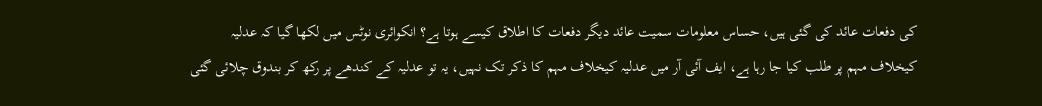کی دفعات عائد کی گئی ہیں، حساس معلومات سمیت عائد دیگر دفعات کا اطلاق کیسے ہوتا ہے؟ انکوائری نوٹس میں لکھا گیا کہ عدلیہ کیخلاف مہم پر طلب کیا جا رہا ہے، ایف آئی آر میں عدلیہ کیخلاف مہم کا ذکر تک نہیں، یہ تو عدلیہ کے کندھے پر رکھ کر بندوق چلائی گئی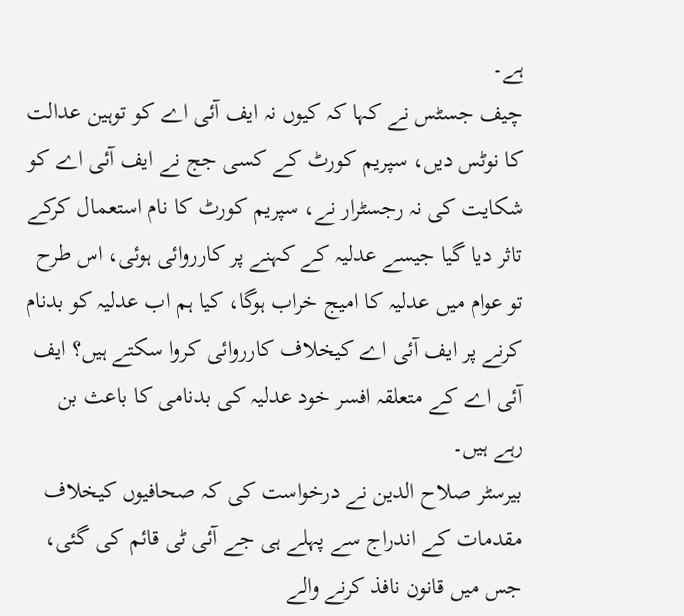ہے۔
چیف جسٹس نے کہا کہ کیوں نہ ایف آئی اے کو توہین عدالت کا نوٹس دیں، سپریم کورٹ کے کسی جج نے ایف آئی اے کو شکایت کی نہ رجسٹرار نے، سپریم کورٹ کا نام استعمال کرکے تاثر دیا گیا جیسے عدلیہ کے کہنے پر کارروائی ہوئی، اس طرح تو عوام میں عدلیہ کا امیج خراب ہوگا، کیا ہم اب عدلیہ کو بدنام کرنے پر ایف آئی اے کیخلاف کارروائی کروا سکتے ہیں؟ ایف آئی اے کے متعلقہ افسر خود عدلیہ کی بدنامی کا باعث بن رہے ہیں۔
بیرسٹر صلاح الدین نے درخواست کی کہ صحافیوں کیخلاف مقدمات کے اندراج سے پہلے ہی جے آئی ٹی قائم کی گئی، جس میں قانون نافذ کرنے والے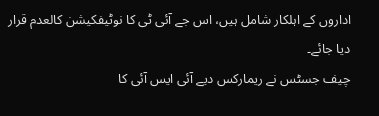اداروں کے اہلکار شامل ہیں، اس جے آئی ٹی کا نوٹیفکیشن کالعدم قرار دیا جائے۔
چیف جسٹس نے ریمارکس دیے آئی ایس آئی کا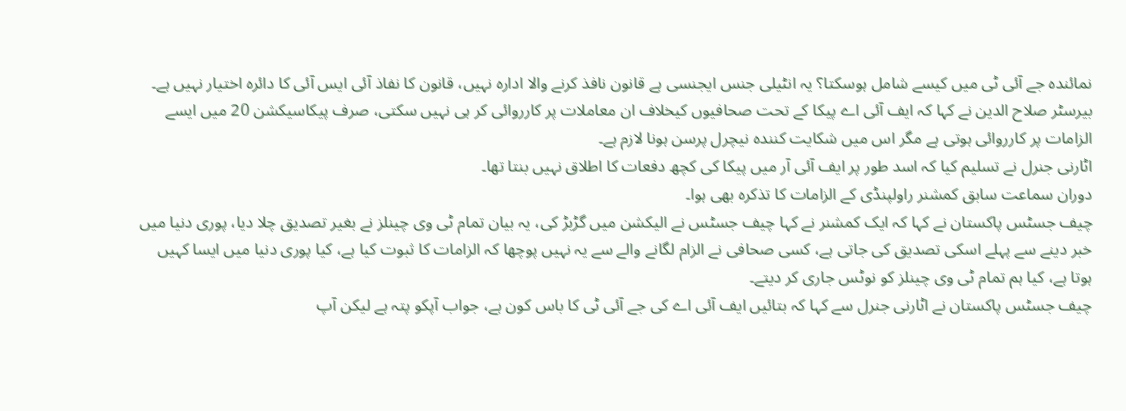نمائندہ جے آئی ٹی میں کیسے شامل ہوسکتا؟ یہ انٹیلی جنس ایجنسی ہے قانون نافذ کرنے والا ادارہ نہیں، قانون کا نفاذ آئی ایس آئی کا دائرہ اختیار نہیں ہے۔
بیرسٹر صلاح الدین نے کہا کہ ایف آئی اے پیکا کے تحت صحافیوں کیخلاف ان معاملات پر کارروائی کر ہی نہیں سکتی، صرف پیکاسیکشن 20 میں ایسے الزامات پر کارروائی ہوتی ہے مگر اس میں شکایت کنندہ نیچرل پرسن ہونا لازم ہے۔
اٹارنی جنرل نے تسلیم کیا کہ اسد طور پر ایف آئی آر میں پیکا کی کچھ دفعات کا اطلاق نہیں بنتا تھا۔
دوران سماعت سابق کمشنر راولپنڈی کے الزامات کا تذکرہ بھی ہوا۔
چیف جسٹس پاکستان نے کہا کہ ایک کمشنر نے کہا چیف جسٹس نے الیکشن میں گڑبڑ کی، یہ بیان تمام ٹی وی چینلز نے بغیر تصدیق چلا دیا، پوری دنیا میں خبر دینے سے پہلے اسکی تصدیق کی جاتی ہے، کسی صحافی نے الزام لگانے والے سے یہ نہیں پوچھا کہ الزامات کا ثبوت کیا ہے، کیا پوری دنیا میں ایسا کہیں ہوتا ہے، کیا ہم تمام ٹی وی چینلز کو نوٹس جاری کر دیتے۔
چیف جسٹس پاکستان نے اٹارنی جنرل سے کہا کہ بتائیں ایف آئی اے کی جے آئی ٹی کا باس کون ہے، جواب آپکو پتہ ہے لیکن آپ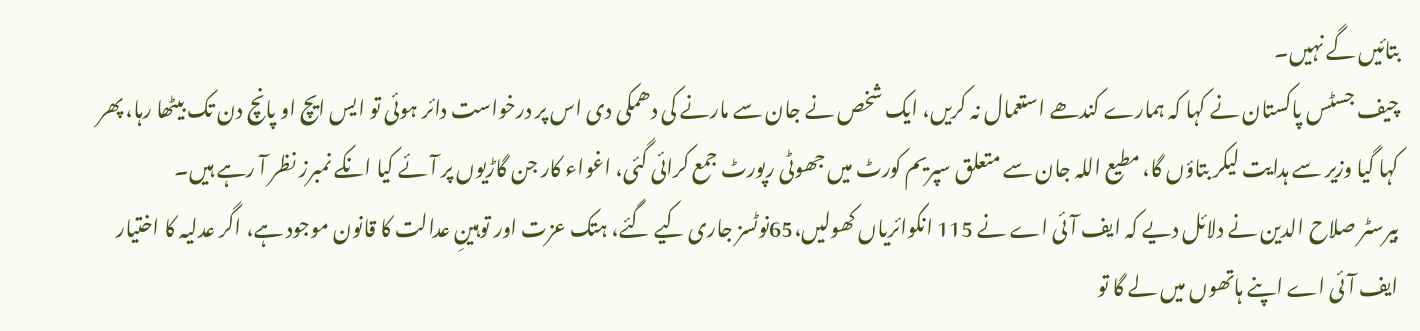بتائیں گے نہیں۔
چیف جسٹس پاکستان نے کہا کہ ہمارے کندھے استعمال نہ کریں، ایک شخص نے جان سے مارنے کی دھمکی دی اس پر درخواست دائر ہوئی تو ایس ایچ او پانچ دن تک بیٹھا رہا، پھر کہا گیا وزیر سے ہدایت لیکر بتاؤں گا، مطیع اللہ جان سے متعلق سپریم کورٹ میں جھوٹی رپورٹ جمع کرائی گئی، اغواء کار جن گاڑیوں پر آئے کیا انکے نمبرز نظر آ رہے ہیں۔
بیرسٹر صلاح الدین نے دلائل دیے کہ ایف آئی اے نے 115 انکوائریاں کھولیں،65نوٹسز جاری کیے گئے، ہتک عزت اور توہینِ عدالت کا قانون موجود ہے، اگر عدلیہ کا اختیار ایف آئی اے اپنے ہاتھوں میں لے گا تو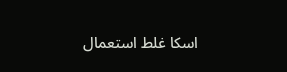اسکا غلط استعمال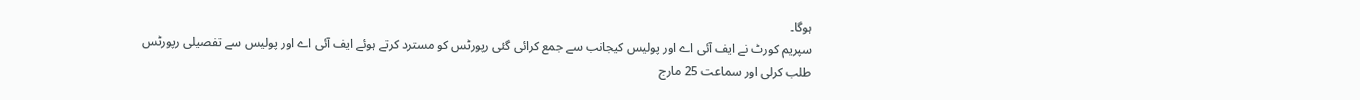ہوگا۔
سپریم کورٹ نے ایف آئی اے اور پولیس کیجانب سے جمع کرائی گئی رپورٹس کو مسترد کرتے ہوئے ایف آئی اے اور پولیس سے تفصیلی رپورٹس طلب کرلی اور سماعت 25 مارج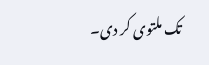تک ملتوی کر دی۔